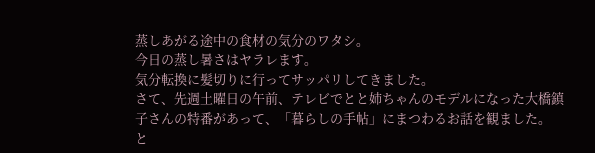蒸しあがる途中の食材の気分のワタシ。
今日の蒸し暑さはヤラレます。
気分転換に髪切りに行ってサッパリしてきました。
さて、先週土曜日の午前、テレビでとと姉ちゃんのモデルになった大橋鎮子さんの特番があって、「暮らしの手帖」にまつわるお話を観ました。
と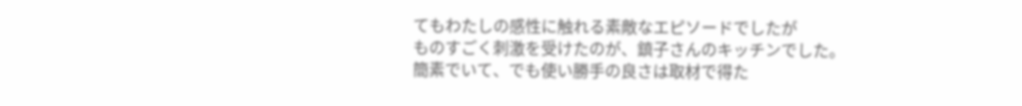てもわたしの感性に触れる素敵なエピソードでしたが
ものすごく刺激を受けたのが、鎮子さんのキッチンでした。
簡素でいて、でも使い勝手の良さは取材で得た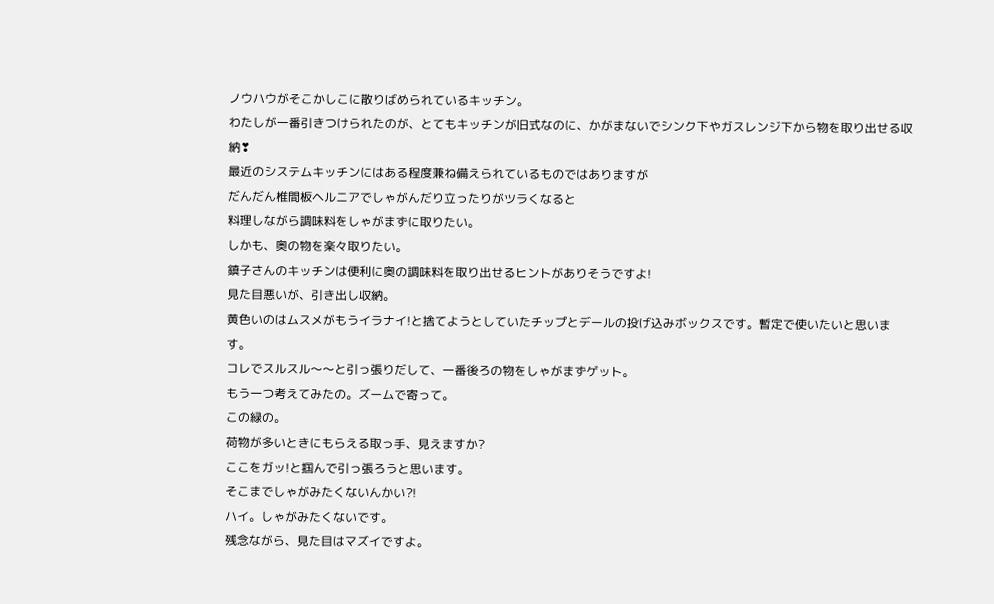ノウハウがそこかしこに散りばめられているキッチン。
わたしが一番引きつけられたのが、とてもキッチンが旧式なのに、かがまないでシンク下やガスレンジ下から物を取り出せる収納❣
最近のシステムキッチンにはある程度兼ね備えられているものではありますが
だんだん椎間板ヘルニアでしゃがんだり立ったりがツラくなると
料理しながら調味料をしゃがまずに取りたい。
しかも、奥の物を楽々取りたい。
鎮子さんのキッチンは便利に奥の調味料を取り出せるヒントがありそうですよ!
見た目悪いが、引き出し収納。
黄色いのはムスメがもうイラナイ!と捨てようとしていたチップとデールの投げ込みボックスです。暫定で使いたいと思います。
コレでスルスル〜〜と引っ張りだして、一番後ろの物をしゃがまずゲット。
もう一つ考えてみたの。ズームで寄って。
この緑の。
荷物が多いときにもらえる取っ手、見えますか?
ここをガッ!と掴んで引っ張ろうと思います。
そこまでしゃがみたくないんかい⁈
ハイ。しゃがみたくないです。
残念ながら、見た目はマズイですよ。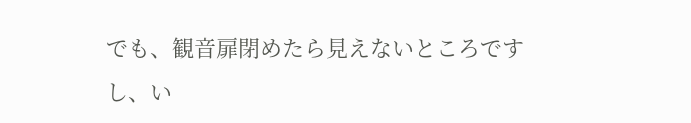でも、観音扉閉めたら見えないところですし、い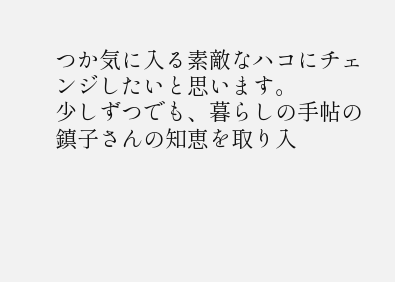つか気に入る素敵なハコにチェンジしたいと思います。
少しずつでも、暮らしの手帖の鎮子さんの知恵を取り入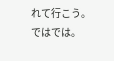れて行こう。
ではでは。